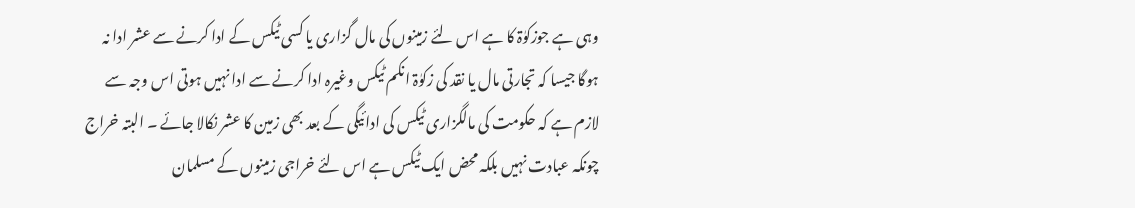وہی ہے جوزکوٰۃ کا ہے اس لئے زمینوں کی مال گزاری یا کسی ٹیکس کے ادا کرنے سے عشر ادا نہ ہوگا جیسا کہ تجارتی مال یا نقد کی زکوٰۃ انکم ٹیکس وغیرہ ادا کرنے سے ادا نہیں ہوتی اس وجہ سے لازم ہے کہ حکومت کی مالگزاری ٹیکس کی ادائیگی کے بعد بھی زمین کا عشر نکالا جائے ۔ البتہ خراج چونکہ عبادت نہیں بلکہ محض ایک ٹیکس ہے اس لئے خراجی زمینوں کے مسلمان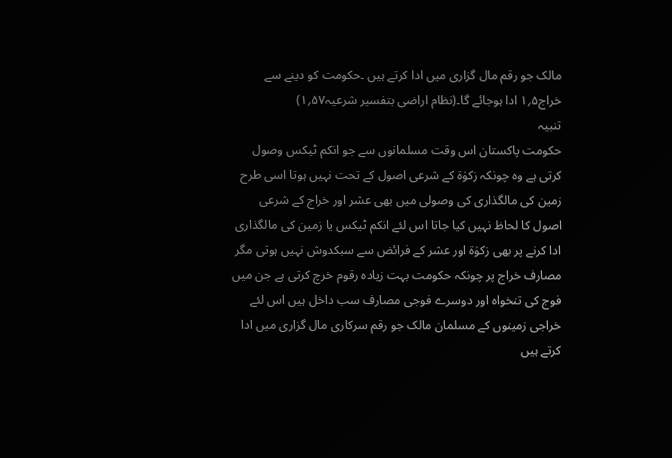مالک جو رقم مال گزاری میں ادا کرتے ہیں ۔حکومت کو دینے سے خراج۵؍۱ ادا ہوجائے گا۔(نظام اراضی بتفسیر شرعیہ۵۷؍۱)
تنبیہ
حکومت پاکستان اس وقت مسلمانوں سے جو انکم ٹیکس وصول کرتی ہے وہ چونکہ زکوٰۃ کے شرعی اصول کے تحت نہیں ہوتا اسی طرح زمین کی مالگذاری کی وصولی میں بھی عشر اور خراج کے شرعی اصول کا لحاظ نہیں کیا جاتا اس لئے انکم ٹیکس یا زمین کی مالگذاری ادا کرنے پر بھی زکوٰۃ اور عشر کے فرائض سے سبکدوش نہیں ہوتی مگر مصارف خراج پر چونکہ حکومت بہت زیادہ رقوم خرچ کرتی ہے جن میں فوج کی تنخواہ اور دوسرے فوجی مصارف سب داخل ہیں اس لئے خراجی زمینوں کے مسلمان مالک جو رقم سرکاری مال گزاری میں ادا کرتے ہیں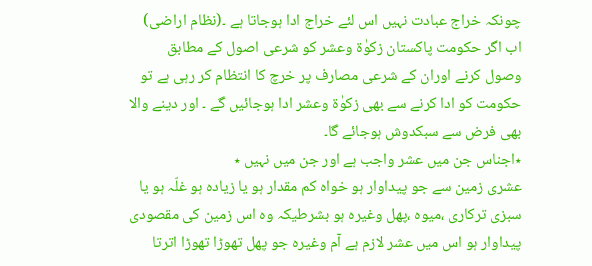چونکہ خراج عبادت نہیں اس لئے خراج ادا ہوجاتا ہے ۔(نظام اراضی)
اب اگر حکومت پاکستان زکوٰۃ وعشر کو شرعی اصول کے مطابق وصول کرنے اوران کے شرعی مصارف پر خرچ کا انتظام کر رہی ہے تو حکومت کو ادا کرنے سے بھی زکوٰۃ وعشر ادا ہوجائیں گے ۔ اور دینے والا بھی فرض سے سبکدوش ہوجائے گا۔
٭اجناس جن میں عشر واجب ہے اور جن میں نہیں ٭
عشری زمین سے جو پیداوار ہو خواہ کم مقدار ہو یا زیادہ ہو غلّہ ہو یا سبزی ترکاری ،میوہ ،پھل وغیرہ ہو بشرطیکہ وہ اس زمین کی مقصودی پیداوار ہو اس میں عشر لازم ہے آم وغیرہ جو پھل تھوڑا تھوڑا اترتا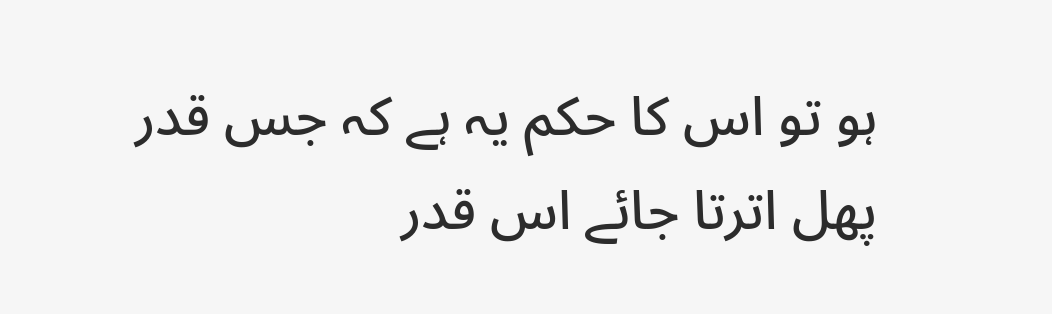ہو تو اس کا حکم یہ ہے کہ جس قدر پھل اترتا جائے اس قدر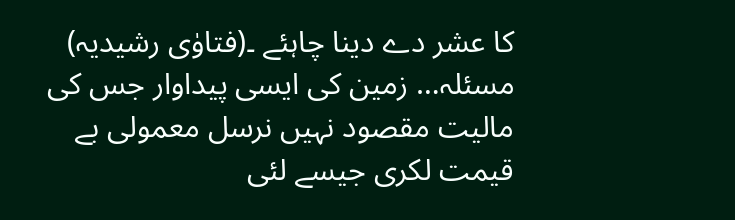کا عشر دے دینا چاہئے ۔(فتاوٰی رشیدیہ)
مسئلہ… زمین کی ایسی پیداوار جس کی مالیت مقصود نہیں نرسل معمولی بے قیمت لکری جیسے لئی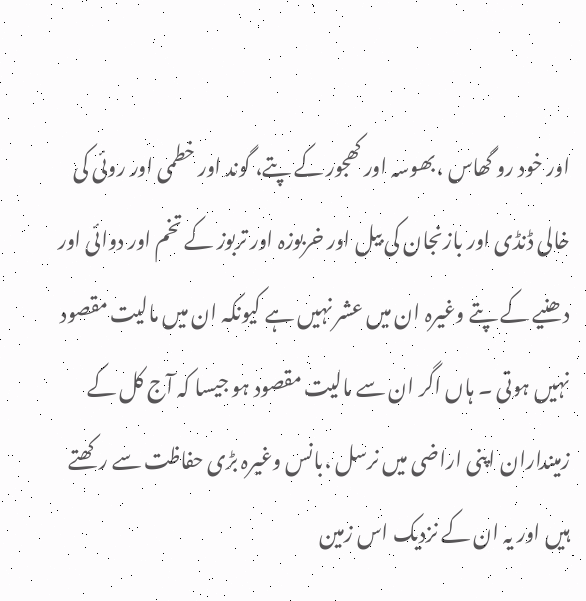اور خود رو گھاس ،بھوسہ اور کھجور کے پتے، گوند اور خطمی اور روئی کی خالی ڈنڈی اور بازنجان کی بیل اور خربوزہ اور تربوز کے تخم اور دوائی اور دھنیے کے پتے وغیرہ ان میں عشر نہیں ہے کیونکہ ان میں مالیت مقصود نہیں ہوتی ۔ ہاں اگر ان سے مالیت مقصود ہو جیسا کہ آج کل کے زمینداران اپنی اراضی میں نرسل ،بانس وغیرہ بڑی حفاظت سے رکھتے ہیں اور یہ ان کے نزدیک اس زمین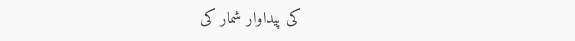کی پیداوار شمار کی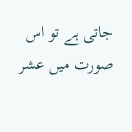جاتی ہے تو اس صورت میں عشر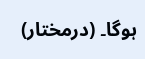ہوگا۔ (درمختار)